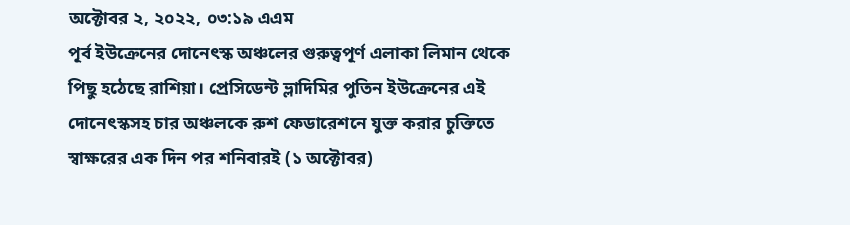অক্টোবর ২, ২০২২, ০৩:১৯ এএম
পূর্ব ইউক্রেনের দোনেৎস্ক অঞ্চলের গুরুত্বপূর্ণ এলাকা লিমান থেকে পিছু হঠেছে রাশিয়া। প্রেসিডেন্ট ভ্লাদিমির পুতিন ইউক্রেনের এই দোনেৎস্কসহ চার অঞ্চলকে রুশ ফেডারেশনে যুক্ত করার চুক্তিতে স্বাক্ষরের এক দিন পর শনিবারই (১ অক্টোবর)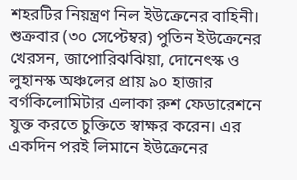শহরটির নিয়ন্ত্রণ নিল ইউক্রেনের বাহিনী।
শুক্রবার (৩০ সেপ্টেম্বর) পুতিন ইউক্রেনের খেরসন, জাপোরিঝঝিয়া, দোনেৎস্ক ও লুহানস্ক অঞ্চলের প্রায় ৯০ হাজার বর্গকিলোমিটার এলাকা রুশ ফেডারেশনে যুক্ত করতে চুক্তিতে স্বাক্ষর করেন। এর একদিন পরই লিমানে ইউক্রেনের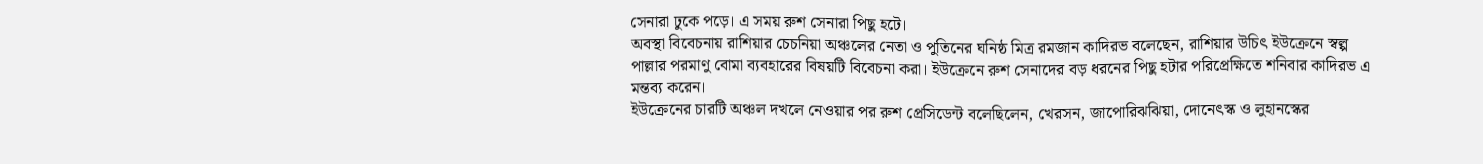সেনারা ঢুকে পড়ে। এ সময় রুশ সেনারা পিছু হটে।
অবস্থা বিবেচনায় রাশিয়ার চেচনিয়া অঞ্চলের নেতা ও পুতিনের ঘনিষ্ঠ মিত্র রমজান কাদিরভ বলেছেন, রাশিয়ার উচিৎ ইউক্রেনে স্বল্প পাল্লার পরমাণু বোমা ব্যবহারের বিষয়টি বিবেচনা করা। ইউক্রেনে রুশ সেনাদের বড় ধরনের পিছু হটার পরিপ্রেক্ষিতে শনিবার কাদিরভ এ মন্তব্য করেন।
ইউক্রেনের চারটি অঞ্চল দখলে নেওয়ার পর রুশ প্রেসিডেন্ট বলেছিলেন, খেরসন, জাপোরিঝঝিয়া, দোনেৎস্ক ও লুহানস্কের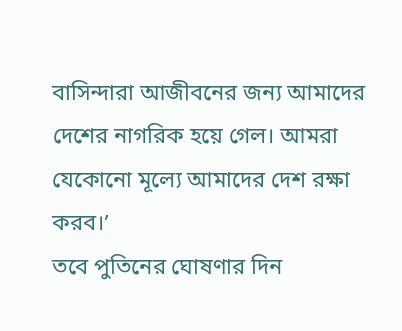বাসিন্দারা আজীবনের জন্য আমাদের দেশের নাগরিক হয়ে গেল। আমরা যেকোনো মূল্যে আমাদের দেশ রক্ষা করব।’
তবে পুতিনের ঘোষণার দিন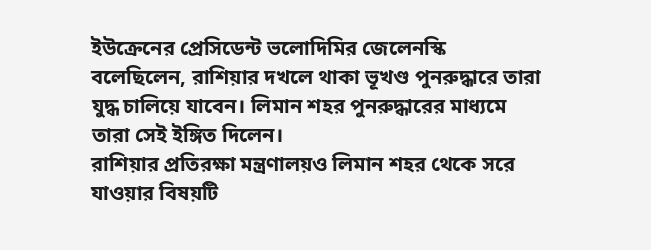ইউক্রেনের প্রেসিডেন্ট ভলোদিমির জেলেনস্কি বলেছিলেন, রাশিয়ার দখলে থাকা ভূখণ্ড পুনরুদ্ধারে তারা যুদ্ধ চালিয়ে যাবেন। লিমান শহর পুনরুদ্ধারের মাধ্যমে তারা সেই ইঙ্গিত দিলেন।
রাশিয়ার প্রতিরক্ষা মন্ত্রণালয়ও লিমান শহর থেকে সরে যাওয়ার বিষয়টি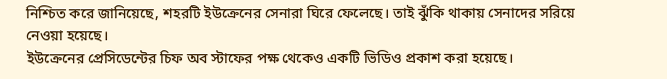নিশ্চিত করে জানিয়েছে, শহরটি ইউক্রেনের সেনারা ঘিরে ফেলেছে। তাই ঝুঁকি থাকায় সেনাদের সরিয়ে নেওয়া হয়েছে।
ইউক্রেনের প্রেসিডেন্টের চিফ অব স্টাফের পক্ষ থেকেও একটি ভিডিও প্রকাশ করা হয়েছে।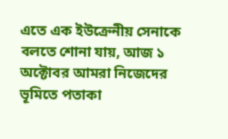এতে এক ইউক্রেনীয় সেনাকে বলতে শোনা যায়, আজ ১ অক্টোবর আমরা নিজেদের ভূমিতে পতাকা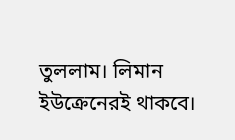তুললাম। লিমান ইউক্রেনেরই থাকবে।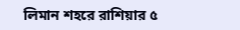লিমান শহরে রাশিয়ার ৫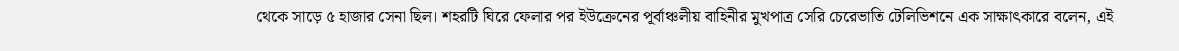থেকে সাড়ে ৫ হাজার সেনা ছিল। শহরটি ঘিরে ফেলার পর ইউক্রেনের পূর্বাঞ্চলীয় বাহিনীর মুখপাত্র সেরি চেরেভাতি টেলিভিশনে এক সাক্ষাৎকারে বলেন, এই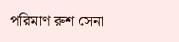পরিমাণ রুশ সেনা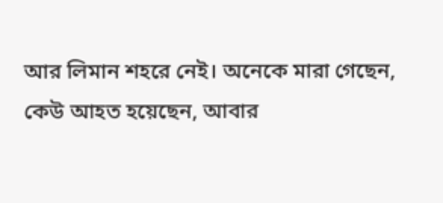আর লিমান শহরে নেই। অনেকে মারা গেছেন, কেউ আহত হয়েছেন, আবার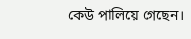কেউ পালিয়ে গেছেন।